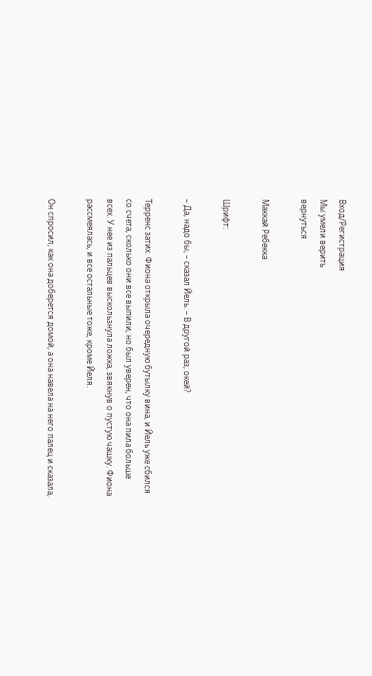Вход/Регистрация
Мы умели верить
вернуться

Маккай Ребекка

Шрифт:

– Да, надо бы, – сказал Йель. – В другой раз, окей?

Терренс затих. Фиона открыла очередную бутылку вина, и Йель уже сбился со счета, сколько они все выпили, но был уверен, что она пила больше всех. У нее из пальцев выскользнула ложка, звякнув о пустую чашку. Фиона рассмеялась, и все остальные тоже, кроме Йеля.

Он спросил, как она доберется домой, а она навела на него палец и сказала,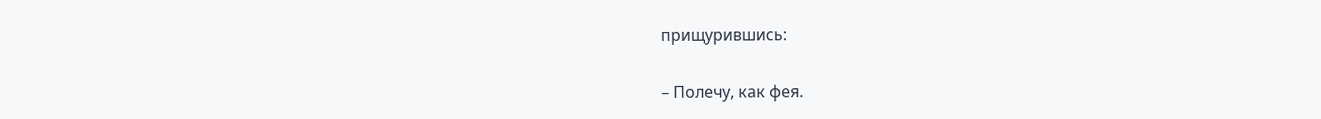прищурившись:

– Полечу, как фея.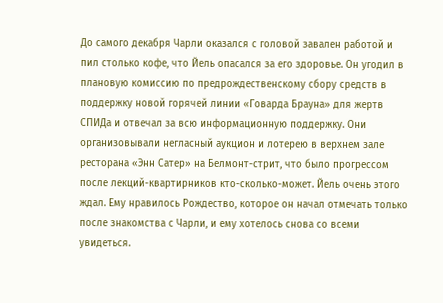До самого декабря Чарли оказался с головой завален работой и пил столько кофе, что Йель опасался за его здоровье. Он угодил в плановую комиссию по предрождественскому сбору средств в поддержку новой горячей линии «Говарда Брауна» для жертв СПИДа и отвечал за всю информационную поддержку. Они организовывали негласный аукцион и лотерею в верхнем зале ресторана «Энн Сатер» на Белмонт-стрит, что было прогрессом после лекций-квартирников кто-сколько-может. Йель очень этого ждал. Ему нравилось Рождество, которое он начал отмечать только после знакомства с Чарли, и ему хотелось снова со всеми увидеться.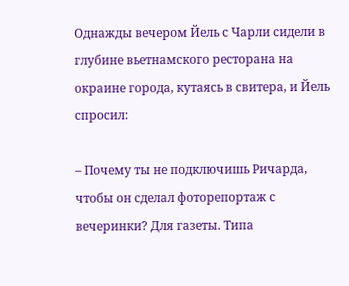Однажды вечером Йель с Чарли сидели в глубине вьетнамского ресторана на окраине города, кутаясь в свитера, и Йель спросил:

– Почему ты не подключишь Ричарда, чтобы он сделал фоторепортаж с вечеринки? Для газеты. Типа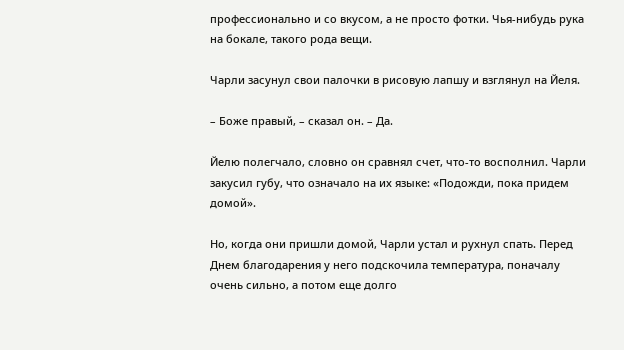профессионально и со вкусом, а не просто фотки. Чья-нибудь рука на бокале, такого рода вещи.

Чарли засунул свои палочки в рисовую лапшу и взглянул на Йеля.

– Боже правый, – сказал он. – Да.

Йелю полегчало, словно он сравнял счет, что-то восполнил. Чарли закусил губу, что означало на их языке: «Подожди, пока придем домой».

Но, когда они пришли домой, Чарли устал и рухнул спать. Перед Днем благодарения у него подскочила температура, поначалу очень сильно, а потом еще долго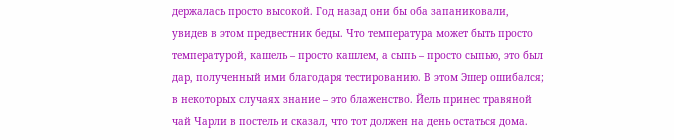держалась просто высокой. Год назад они бы оба запаниковали, увидев в этом предвестник беды. Что температура может быть просто температурой, кашель – просто кашлем, а сыпь – просто сыпью, это был дар, полученный ими благодаря тестированию. В этом Эшер ошибался; в некоторых случаях знание – это блаженство. Йель принес травяной чай Чарли в постель и сказал, что тот должен на день остаться дома.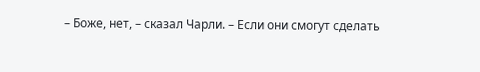– Боже, нет, – сказал Чарли. – Если они смогут сделать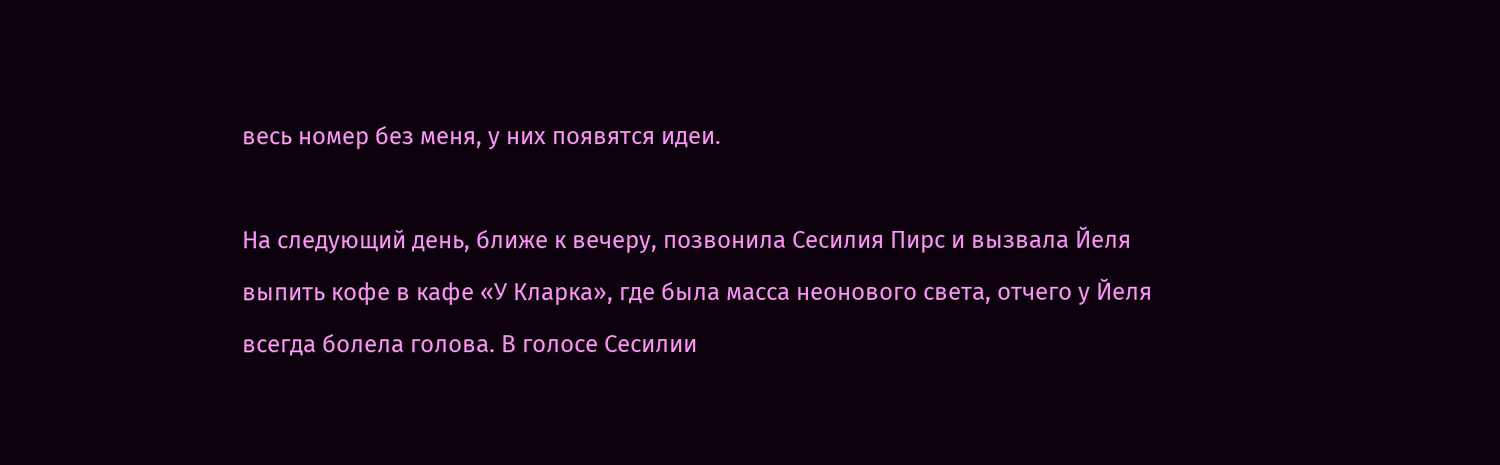весь номер без меня, у них появятся идеи.

На следующий день, ближе к вечеру, позвонила Сесилия Пирс и вызвала Йеля выпить кофе в кафе «У Кларка», где была масса неонового света, отчего у Йеля всегда болела голова. В голосе Сесилии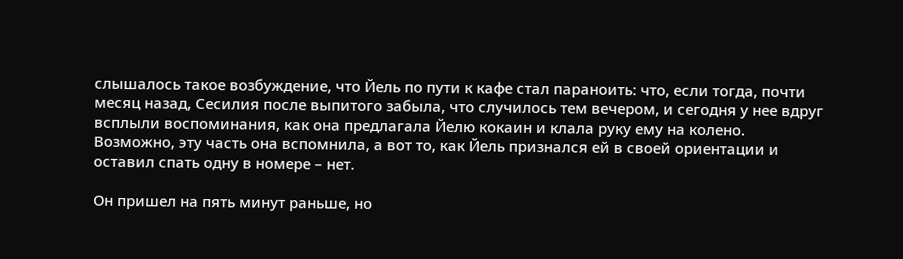слышалось такое возбуждение, что Йель по пути к кафе стал параноить: что, если тогда, почти месяц назад, Сесилия после выпитого забыла, что случилось тем вечером, и сегодня у нее вдруг всплыли воспоминания, как она предлагала Йелю кокаин и клала руку ему на колено. Возможно, эту часть она вспомнила, а вот то, как Йель признался ей в своей ориентации и оставил спать одну в номере – нет.

Он пришел на пять минут раньше, но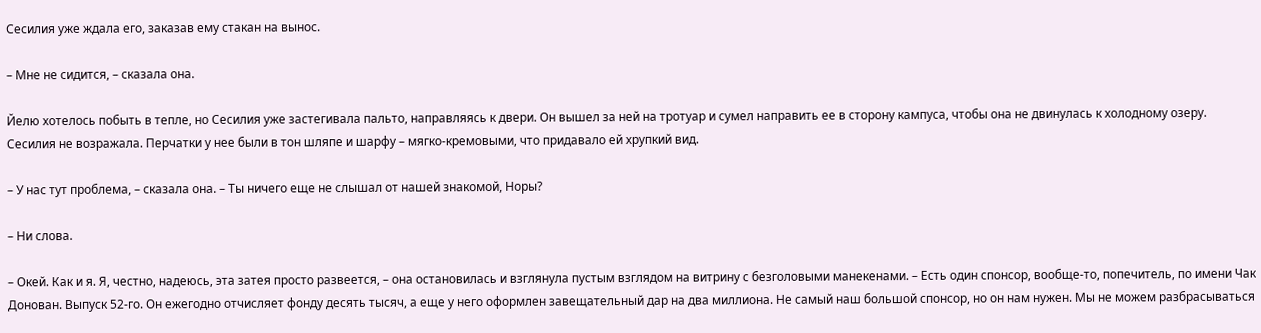Сесилия уже ждала его, заказав ему стакан на вынос.

– Мне не сидится, – сказала она.

Йелю хотелось побыть в тепле, но Сесилия уже застегивала пальто, направляясь к двери. Он вышел за ней на тротуар и сумел направить ее в сторону кампуса, чтобы она не двинулась к холодному озеру. Сесилия не возражала. Перчатки у нее были в тон шляпе и шарфу – мягко-кремовыми, что придавало ей хрупкий вид.

– У нас тут проблема, – сказала она. – Ты ничего еще не слышал от нашей знакомой, Норы?

– Ни слова.

– Окей. Как и я. Я, честно, надеюсь, эта затея просто развеется, – она остановилась и взглянула пустым взглядом на витрину с безголовыми манекенами. – Есть один спонсор, вообще-то, попечитель, по имени Чак Донован. Выпуск 52-го. Он ежегодно отчисляет фонду десять тысяч, а еще у него оформлен завещательный дар на два миллиона. Не самый наш большой спонсор, но он нам нужен. Мы не можем разбрасываться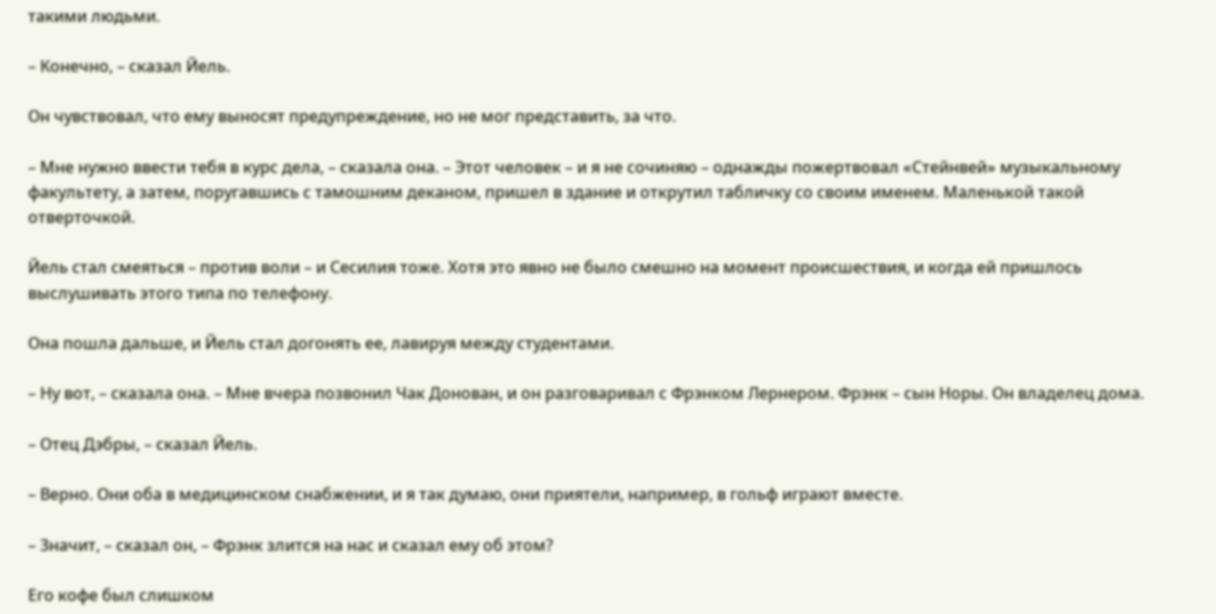такими людьми.

– Конечно, – сказал Йель.

Он чувствовал, что ему выносят предупреждение, но не мог представить, за что.

– Мне нужно ввести тебя в курс дела, – сказала она. – Этот человек – и я не сочиняю – однажды пожертвовал «Стейнвей» музыкальному факультету, а затем, поругавшись с тамошним деканом, пришел в здание и открутил табличку со своим именем. Маленькой такой отверточкой.

Йель стал смеяться – против воли – и Сесилия тоже. Хотя это явно не было смешно на момент происшествия, и когда ей пришлось выслушивать этого типа по телефону.

Она пошла дальше, и Йель стал догонять ее, лавируя между студентами.

– Ну вот, – сказала она. – Мне вчера позвонил Чак Донован, и он разговаривал с Фрэнком Лернером. Фрэнк – сын Норы. Он владелец дома.

– Отец Дэбры, – сказал Йель.

– Верно. Они оба в медицинском снабжении, и я так думаю, они приятели, например, в гольф играют вместе.

– Значит, – сказал он, – Фрэнк злится на нас и сказал ему об этом?

Его кофе был слишком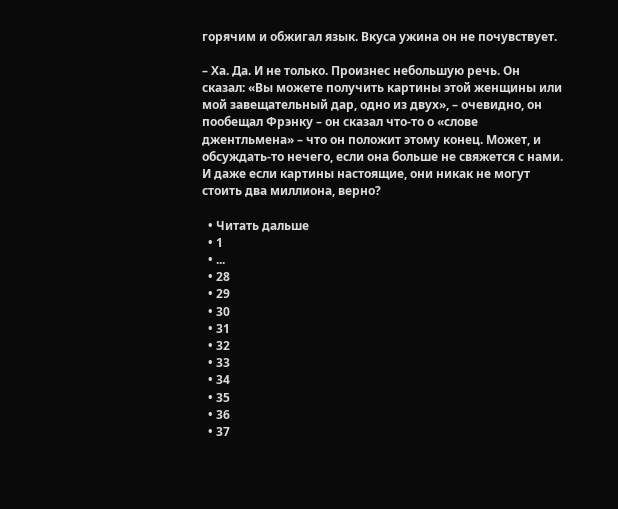горячим и обжигал язык. Вкуса ужина он не почувствует.

– Ха. Да. И не только. Произнес небольшую речь. Он сказал: «Вы можете получить картины этой женщины или мой завещательный дар, одно из двух», – очевидно, он пообещал Фрэнку – он сказал что-то о «слове джентльмена» – что он положит этому конец. Может, и обсуждать-то нечего, если она больше не свяжется с нами. И даже если картины настоящие, они никак не могут стоить два миллиона, верно?

  • Читать дальше
  • 1
  • ...
  • 28
  • 29
  • 30
  • 31
  • 32
  • 33
  • 34
  • 35
  • 36
  • 37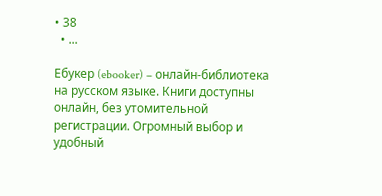• 38
  • ...

Ебукер (ebooker) – онлайн-библиотека на русском языке. Книги доступны онлайн, без утомительной регистрации. Огромный выбор и удобный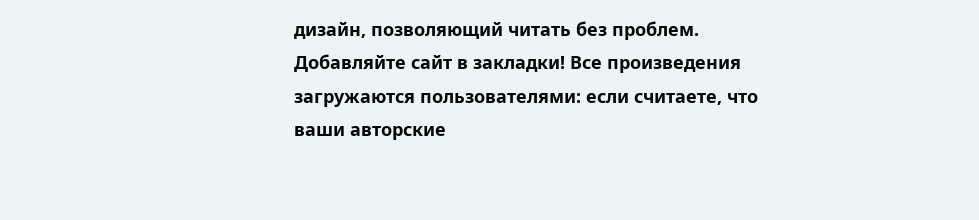дизайн, позволяющий читать без проблем. Добавляйте сайт в закладки! Все произведения загружаются пользователями: если считаете, что ваши авторские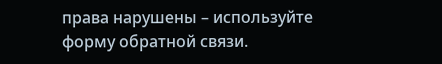права нарушены – используйте форму обратной связи.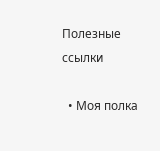Полезные ссылки

  • Моя полка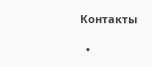Контакты

  •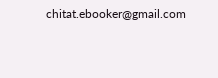chitat.ebooker@gmail.com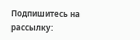Подпишитесь на рассылку: